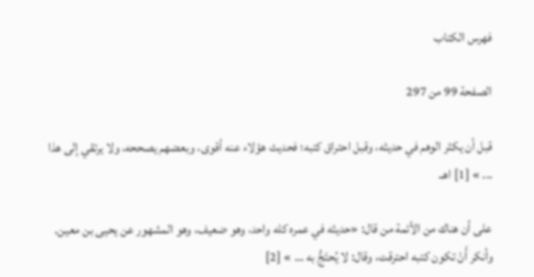فهرس الكتاب

الصفحة 99 من 297

قبل أن يكثر الوهم في حديثه، وقبل احتراق كتبه؛ فحديث هؤلاء عنه أقوى، وبعضهم يصححه، ولا يرتقي إلى هذا ... » [1] اهـ.

على أن هناك من الأئمة من قال: «حديثه في عمره كله واحد، وهو ضعيف، وهو المشهور عن يحيى بن معين. وأنكر أَنْ تكون كتبه احترقت، وقال: لا يُحتَجُّ به ... » [2]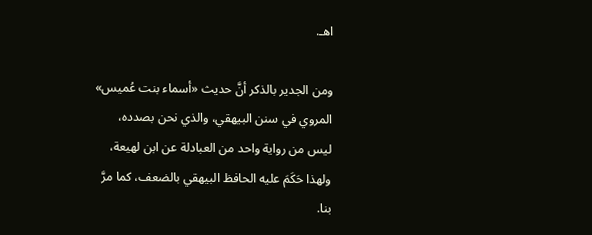اهـ.

ومن الجدير بالذكر أنَّ حديث «أسماء بنت عُميس» المروي في سنن البيهقي، والذي نحن بصدده، ليس من رواية واحد من العبادلة عن ابن لهيعة، ولهذا حَكَمَ عليه الحافظ البيهقي بالضعف، كما مرَّ بنا.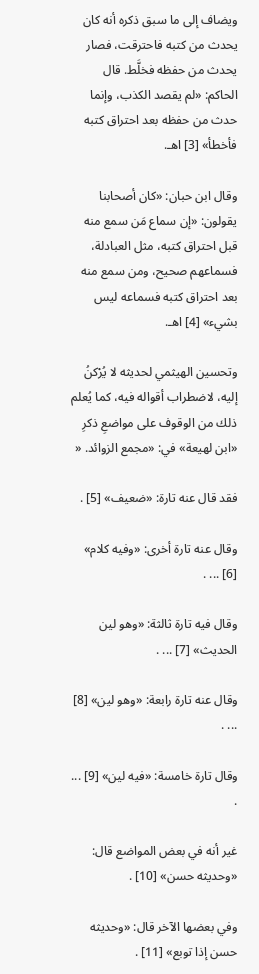ويضاف إلى ما سبق ذكره أنه كان يحدث من كتبه فاحترقت، فصار يحدث من حفظه فخلَّط. قال الحاكم: «لم يقصد الكذب، وإنما حدث من حفظه بعد احتراق كتبه فأخطأ» [3] اهـ.

وقال ابن حبان: «كان أصحابنا يقولون: «إن سماع مَن سمع منه قبل احتراق كتبه، مثل العبادلة، فسماعهم صحيح، ومن سمع منه بعد احتراق كتبه فسماعه ليس بشيء» [4] اهـ.

وتحسين الهيثمي لحديثه لا يُرْكنُ إليه، لاضطراب أقواله فيه، كما يُعلم ذلك من الوقوف على مواضعِ ذكرِ «ابن لهيعة» في: «مجمع الزوائد. «

فقد قال عنه تارة: «ضعيف» [5] .

وقال عنه تارة أخرى: «وفيه كلام» [6] ... .

وقال فيه تارة ثالثة: «وهو لين الحديث» [7] ... .

وقال عنه تارة رابعة: «وهو لين» [8] ... .

وقال تارة خامسة: «فيه لين» [9] ... .

غير أنه في بعض المواضع قال: «وحديثه حسن» [10] .

وفي بعضها الآخر قال: «وحديثه حسن إذا توبع» [11] .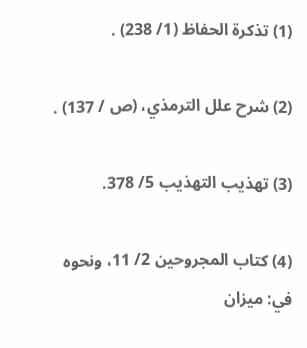(1) تذكرة الحفاظ (1/ 238) .

(2) شرح علل الترمذي، (ص / 137) .

(3) تهذيب التهذيب 5/ 378.

(4) كتاب المجروحين 2/ 11، ونحوه في: ميزان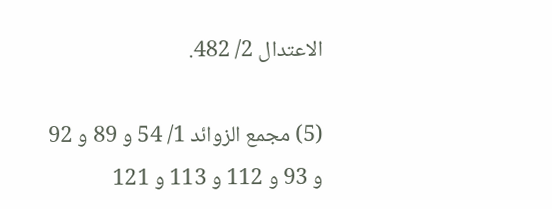الاعتدال 2/ 482.

(5) مجمع الزوائد 1/ 54 و 89 و 92 و 93 و 112 و 113 و 121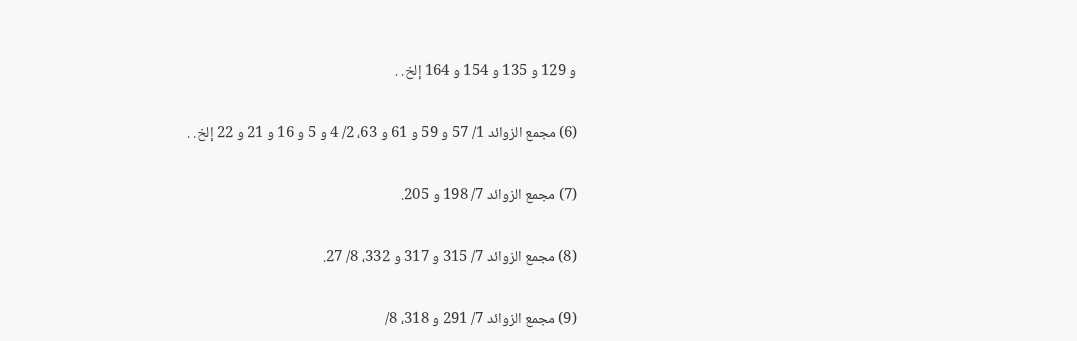و 129 و 135 و 154 و 164 إلخ. .

(6) مجمع الزوائد 1/ 57 و 59 و 61 و 63، 2/ 4 و 5 و 16 و 21 و 22 إلخ. .

(7) مجمع الزوائد 7/ 198 و 205.

(8) مجمع الزوائد 7/ 315 و 317 و 332، 8/ 27.

(9) مجمع الزوائد 7/ 291 و 318، 8/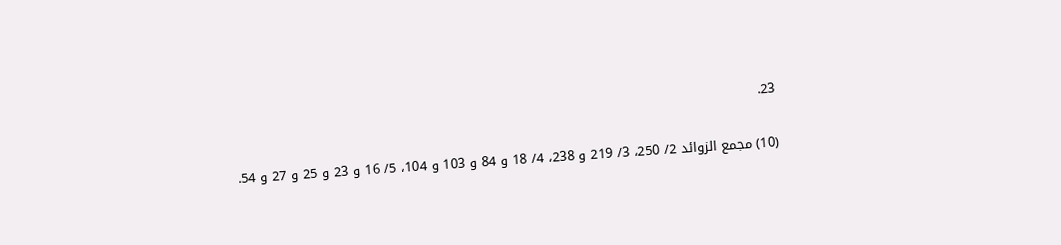23.

(10) مجمع الزوائد 2/ 250، 3/ 219 و 238، 4/ 18 و 84 و 103 و 104، 5/ 16 و 23 و 25 و 27 و 54.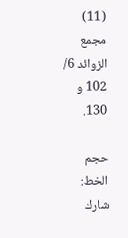(11) مجمع الزوائد 6/ 102 و 130.

حجم الخط:
شارك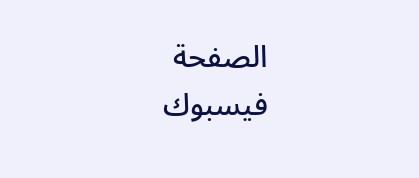الصفحة
فيسبوك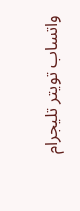واتساب تويتر تليجرام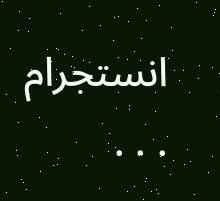انستجرام
. . .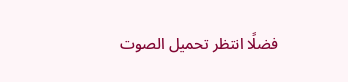فضلًا انتظر تحميل الصوت